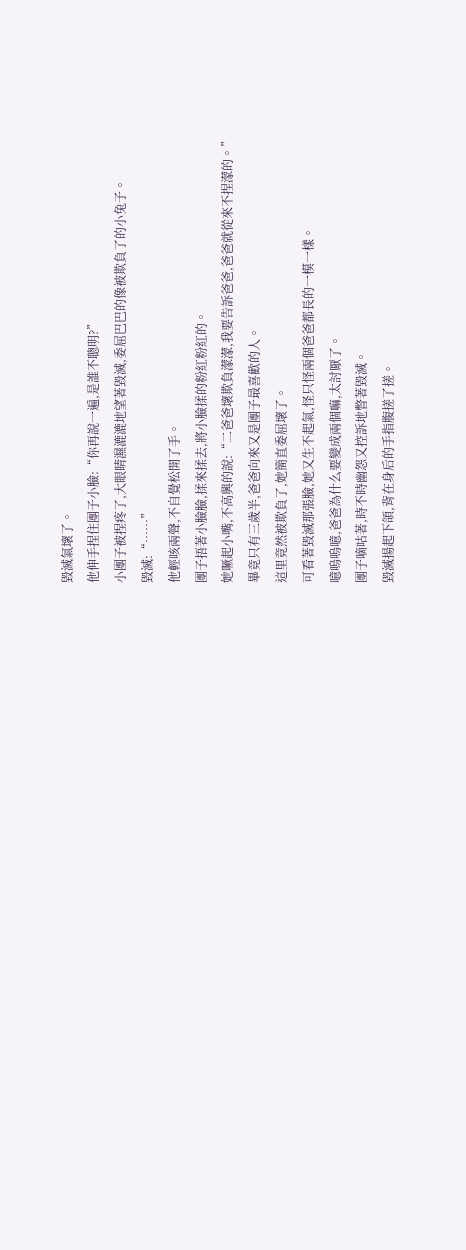毀滅氣壞了。
他伸手捏住團子小臉:“你再說一遍,是誰不聰明?”
小團子被捏疼了,大眼睛濕漉漉地望著毀滅,委屈巴巴的像被欺負了的小兔子。
毀滅:“……”
他輕咳兩聲,不自覺松開了手。
團子捂著小臉臉,揉來揉去,將小臉揉的粉紅粉紅的。
她噘起小嘴,不高興的說:“二爸爸壞欺負濛濛,我要告訴爸爸,爸爸就從來不捏濛的。”
畢竟只有三歲半,爸爸向來又是團子最喜歡的人。
這里竟然被欺負了,她簡直委屈壞了。
可看著毀滅那張臉,她又生不起氣,怪只怪兩個爸爸都長的一模一樣。
噫嗚嗚噫,爸爸為什么要變成兩個嘛,太討厭了。
團子嘀咕著,時不時幽怨又控訴地瞥著毀滅。
毀滅揚起下頜,背在身后的手指腹搓了搓。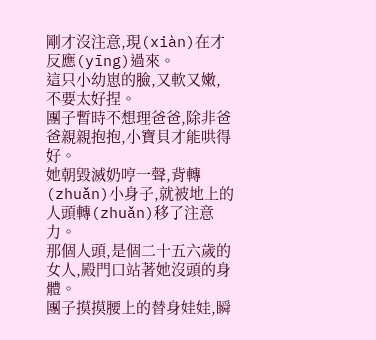剛才沒注意,現(xiàn)在才反應(yīng)過來。
這只小幼崽的臉,又軟又嫩,不要太好捏。
團子暫時不想理爸爸,除非爸爸親親抱抱,小寶貝才能哄得好。
她朝毀滅奶哼一聲,背轉(zhuǎn)小身子,就被地上的人頭轉(zhuǎn)移了注意力。
那個人頭,是個二十五六歲的女人,殿門口站著她沒頭的身體。
團子摸摸腰上的替身娃娃,瞬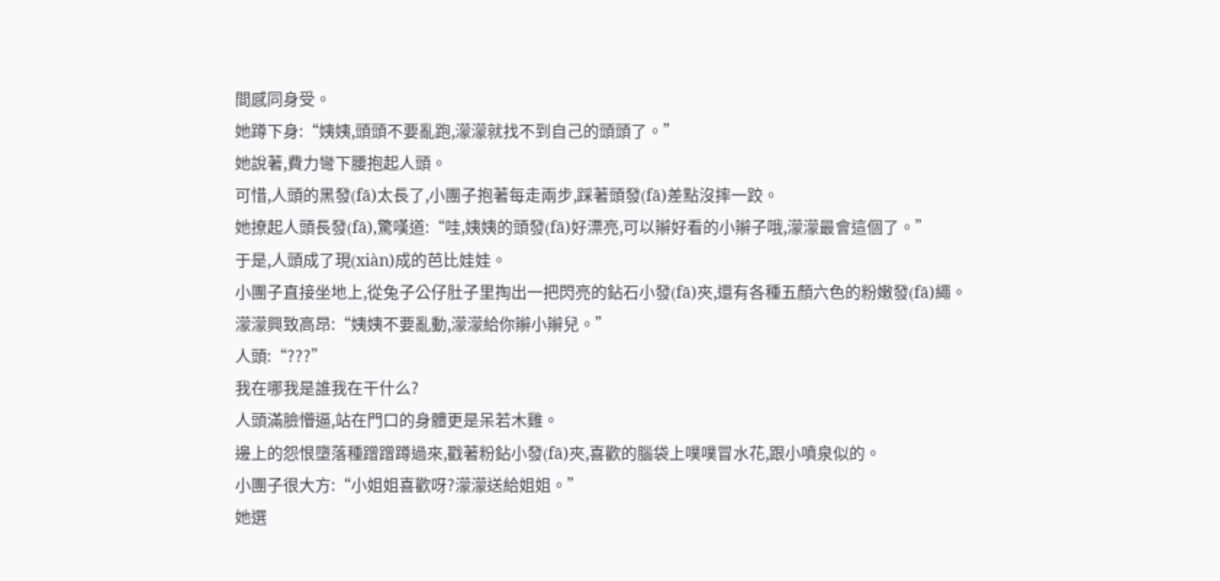間感同身受。
她蹲下身:“姨姨,頭頭不要亂跑,濛濛就找不到自己的頭頭了。”
她說著,費力彎下腰抱起人頭。
可惜,人頭的黑發(fā)太長了,小團子抱著每走兩步,踩著頭發(fā)差點沒摔一跤。
她撩起人頭長發(fā),驚嘆道:“哇,姨姨的頭發(fā)好漂亮,可以辮好看的小辮子哦,濛濛最會這個了。”
于是,人頭成了現(xiàn)成的芭比娃娃。
小團子直接坐地上,從兔子公仔肚子里掏出一把閃亮的鉆石小發(fā)夾,還有各種五顏六色的粉嫩發(fā)繩。
濛濛興致高昂:“姨姨不要亂動,濛濛給你辮小辮兒。”
人頭:“???”
我在哪我是誰我在干什么?
人頭滿臉懵逼,站在門口的身體更是呆若木雞。
邊上的怨恨墮落種蹭蹭蹲過來,戳著粉鉆小發(fā)夾,喜歡的腦袋上噗噗冒水花,跟小噴泉似的。
小團子很大方:“小姐姐喜歡呀?濛濛送給姐姐。”
她選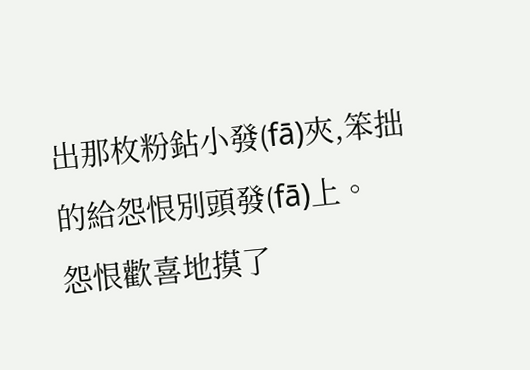出那枚粉鉆小發(fā)夾,笨拙的給怨恨別頭發(fā)上。
怨恨歡喜地摸了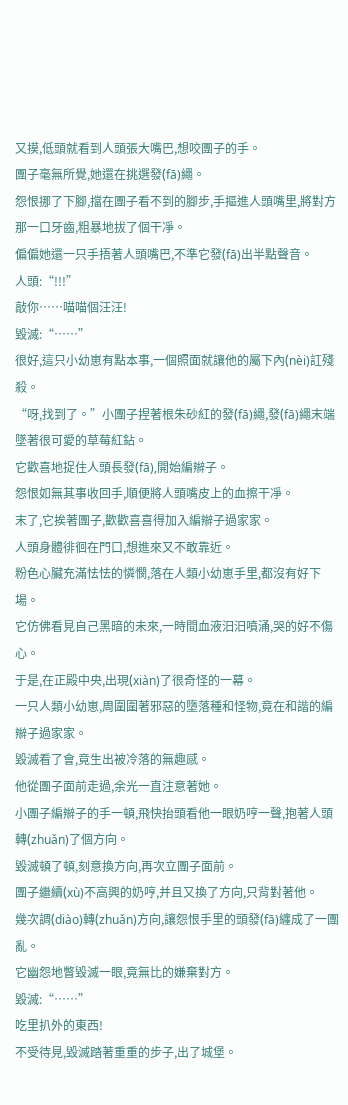又摸,低頭就看到人頭張大嘴巴,想咬團子的手。
團子毫無所覺,她還在挑選發(fā)繩。
怨恨挪了下腳,擋在團子看不到的腳步,手摳進人頭嘴里,將對方那一口牙齒,粗暴地拔了個干凈。
偏偏她還一只手捂著人頭嘴巴,不準它發(fā)出半點聲音。
人頭:“!!!”
敲你……喵喵個汪汪!
毀滅:“……”
很好,這只小幼崽有點本事,一個照面就讓他的屬下內(nèi)訌殘殺。
“呀,找到了。”小團子捏著根朱砂紅的發(fā)繩,發(fā)繩末端墜著很可愛的草莓紅鉆。
它歡喜地捉住人頭長發(fā),開始編辮子。
怨恨如無其事收回手,順便將人頭嘴皮上的血擦干凈。
末了,它挨著團子,歡歡喜喜得加入編辮子過家家。
人頭身體徘徊在門口,想進來又不敢靠近。
粉色心臟充滿怯怯的憐憫,落在人類小幼崽手里,都沒有好下場。
它仿佛看見自己黑暗的未來,一時間血液汩汩噴涌,哭的好不傷心。
于是,在正殿中央,出現(xiàn)了很奇怪的一幕。
一只人類小幼崽,周圍圍著邪惡的墮落種和怪物,竟在和諧的編辮子過家家。
毀滅看了會,竟生出被冷落的無趣感。
他從團子面前走過,余光一直注意著她。
小團子編辮子的手一頓,飛快抬頭看他一眼奶哼一聲,抱著人頭轉(zhuǎn)了個方向。
毀滅頓了頓,刻意換方向,再次立團子面前。
團子繼續(xù)不高興的奶哼,并且又換了方向,只背對著他。
幾次調(diào)轉(zhuǎn)方向,讓怨恨手里的頭發(fā)纏成了一團亂。
它幽怨地瞥毀滅一眼,竟無比的嫌棄對方。
毀滅:“……”
吃里扒外的東西!
不受待見,毀滅踏著重重的步子,出了城堡。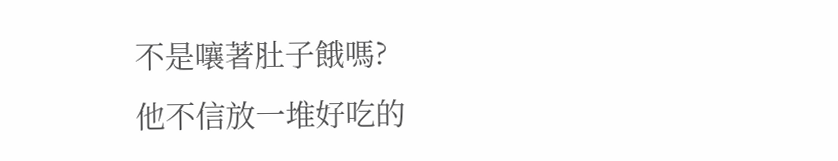不是嚷著肚子餓嗎?
他不信放一堆好吃的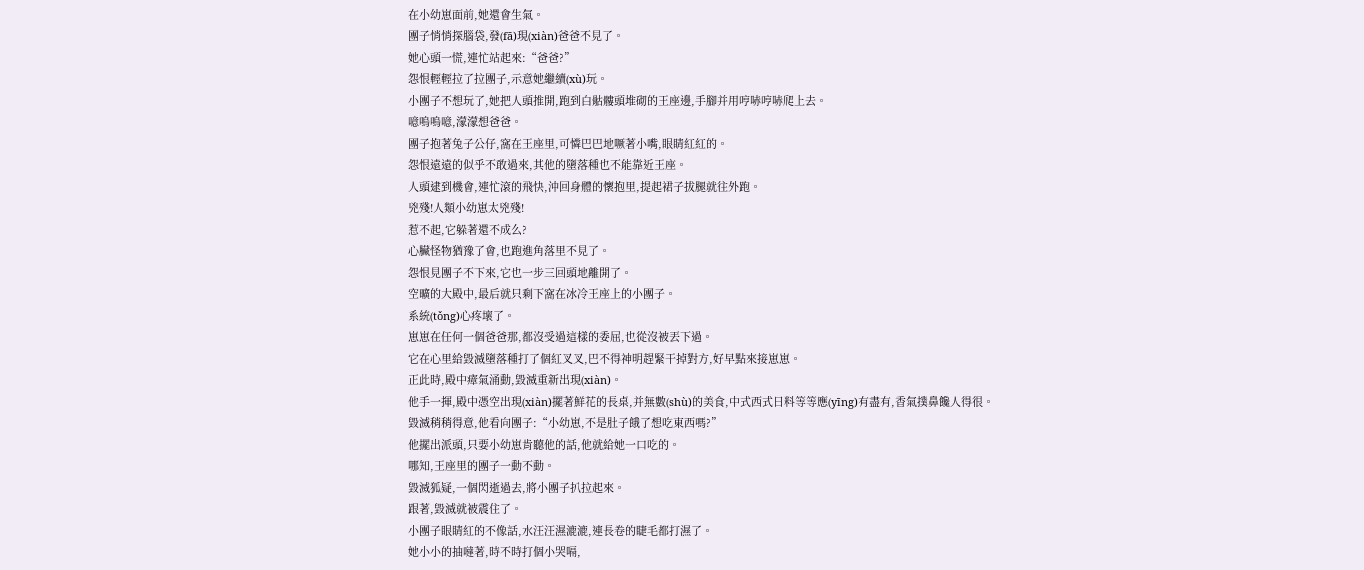在小幼崽面前,她還會生氣。
團子悄悄探腦袋,發(fā)現(xiàn)爸爸不見了。
她心頭一慌,連忙站起來:“爸爸?”
怨恨輕輕拉了拉團子,示意她繼續(xù)玩。
小團子不想玩了,她把人頭推開,跑到白骷髏頭堆砌的王座邊,手腳并用哼哧哼哧爬上去。
噫嗚嗚噫,濛濛想爸爸。
團子抱著兔子公仔,窩在王座里,可憐巴巴地噘著小嘴,眼睛紅紅的。
怨恨遠遠的似乎不敢過來,其他的墮落種也不能靠近王座。
人頭逮到機會,連忙滾的飛快,沖回身體的懷抱里,提起裙子拔腿就往外跑。
兇殘!人類小幼崽太兇殘!
惹不起,它躲著還不成么?
心臟怪物猶豫了會,也跑進角落里不見了。
怨恨見團子不下來,它也一步三回頭地離開了。
空曠的大殿中,最后就只剩下窩在冰冷王座上的小團子。
系統(tǒng)心疼壞了。
崽崽在任何一個爸爸那,都沒受過這樣的委屈,也從沒被丟下過。
它在心里給毀滅墮落種打了個紅叉叉,巴不得神明趕緊干掉對方,好早點來接崽崽。
正此時,殿中瘴氣涌動,毀滅重新出現(xiàn)。
他手一揮,殿中憑空出現(xiàn)擺著鮮花的長桌,并無數(shù)的美食,中式西式日料等等應(yīng)有盡有,香氣撲鼻饞人得很。
毀滅稍稍得意,他看向團子:“小幼崽,不是肚子餓了想吃東西嗎?”
他擺出派頭,只要小幼崽肯聽他的話,他就給她一口吃的。
哪知,王座里的團子一動不動。
毀滅狐疑,一個閃逝過去,將小團子扒拉起來。
跟著,毀滅就被震住了。
小團子眼睛紅的不像話,水汪汪濕漉漉,連長卷的睫毛都打濕了。
她小小的抽噠著,時不時打個小哭嗝,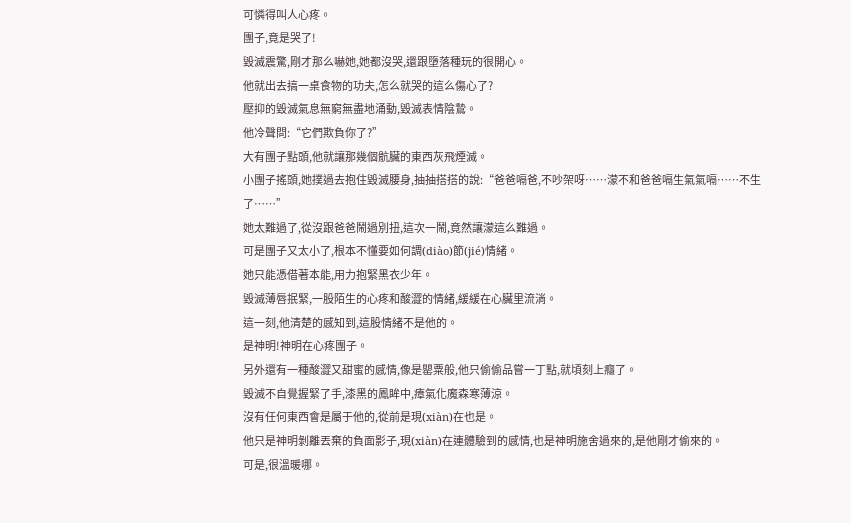可憐得叫人心疼。
團子,竟是哭了!
毀滅震驚,剛才那么嚇她,她都沒哭,還跟墮落種玩的很開心。
他就出去搞一桌食物的功夫,怎么就哭的這么傷心了?
壓抑的毀滅氣息無窮無盡地涌動,毀滅表情陰鷙。
他冷聲問:“它們欺負你了?”
大有團子點頭,他就讓那幾個骯臟的東西灰飛煙滅。
小團子搖頭,她撲過去抱住毀滅腰身,抽抽搭搭的說:“爸爸嗝爸,不吵架呀……濛不和爸爸嗝生氣氣嗝……不生了……”
她太難過了,從沒跟爸爸鬧過別扭,這次一鬧,竟然讓濛這么難過。
可是團子又太小了,根本不懂要如何調(diào)節(jié)情緒。
她只能憑借著本能,用力抱緊黑衣少年。
毀滅薄唇抿緊,一股陌生的心疼和酸澀的情緒,緩緩在心臟里流淌。
這一刻,他清楚的感知到,這股情緒不是他的。
是神明!神明在心疼團子。
另外還有一種酸澀又甜蜜的感情,像是罌粟般,他只偷偷品嘗一丁點,就頃刻上癮了。
毀滅不自覺握緊了手,漆黑的鳳眸中,瘴氣化魔森寒薄涼。
沒有任何東西會是屬于他的,從前是現(xiàn)在也是。
他只是神明剝離丟棄的負面影子,現(xiàn)在連體驗到的感情,也是神明施舍過來的,是他剛才偷來的。
可是,很溫暖哪。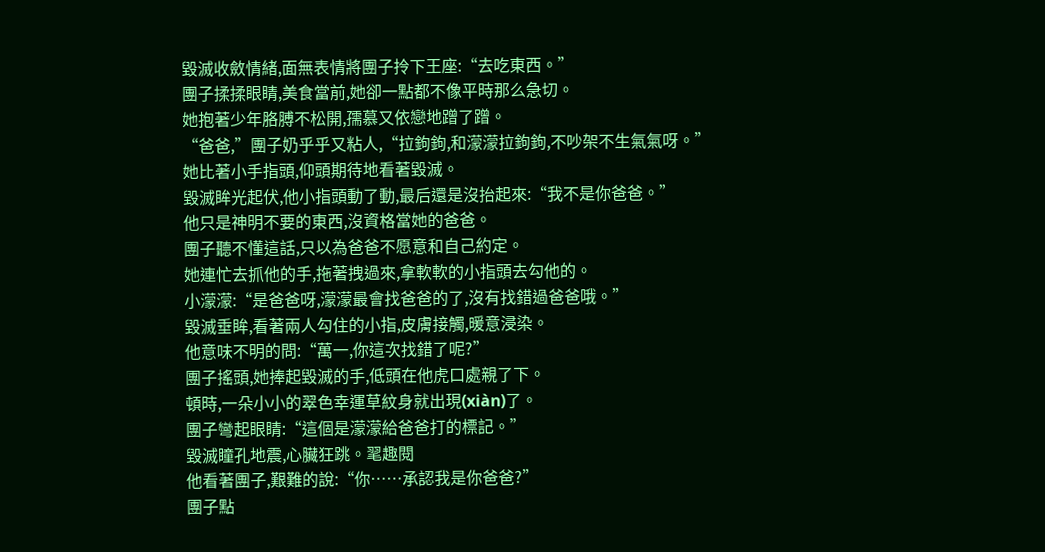毀滅收斂情緒,面無表情將團子拎下王座:“去吃東西。”
團子揉揉眼睛,美食當前,她卻一點都不像平時那么急切。
她抱著少年胳膊不松開,孺慕又依戀地蹭了蹭。
“爸爸,”團子奶乎乎又粘人,“拉鉤鉤,和濛濛拉鉤鉤,不吵架不生氣氣呀。”
她比著小手指頭,仰頭期待地看著毀滅。
毀滅眸光起伏,他小指頭動了動,最后還是沒抬起來:“我不是你爸爸。”
他只是神明不要的東西,沒資格當她的爸爸。
團子聽不懂這話,只以為爸爸不愿意和自己約定。
她連忙去抓他的手,拖著拽過來,拿軟軟的小指頭去勾他的。
小濛濛:“是爸爸呀,濛濛最會找爸爸的了,沒有找錯過爸爸哦。”
毀滅垂眸,看著兩人勾住的小指,皮膚接觸,暖意浸染。
他意味不明的問:“萬一,你這次找錯了呢?”
團子搖頭,她捧起毀滅的手,低頭在他虎口處親了下。
頓時,一朵小小的翠色幸運草紋身就出現(xiàn)了。
團子彎起眼睛:“這個是濛濛給爸爸打的標記。”
毀滅瞳孔地震,心臟狂跳。毣趣閱
他看著團子,艱難的說:“你……承認我是你爸爸?”
團子點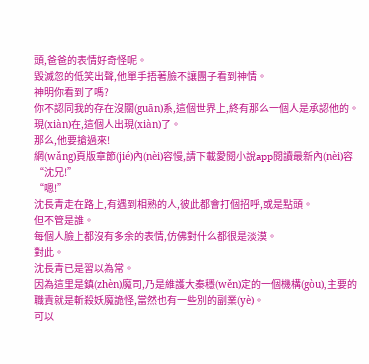頭,爸爸的表情好奇怪呢。
毀滅忽的低笑出聲,他單手捂著臉不讓團子看到神情。
神明你看到了嗎?
你不認同我的存在沒關(guān)系,這個世界上,終有那么一個人是承認他的。
現(xiàn)在,這個人出現(xiàn)了。
那么,他要搶過來!
網(wǎng)頁版章節(jié)內(nèi)容慢,請下載愛閱小說app閱讀最新內(nèi)容
“沈兄!”
“嗯!”
沈長青走在路上,有遇到相熟的人,彼此都會打個招呼,或是點頭。
但不管是誰。
每個人臉上都沒有多余的表情,仿佛對什么都很是淡漠。
對此。
沈長青已是習以為常。
因為這里是鎮(zhèn)魔司,乃是維護大秦穩(wěn)定的一個機構(gòu),主要的職責就是斬殺妖魔詭怪,當然也有一些別的副業(yè)。
可以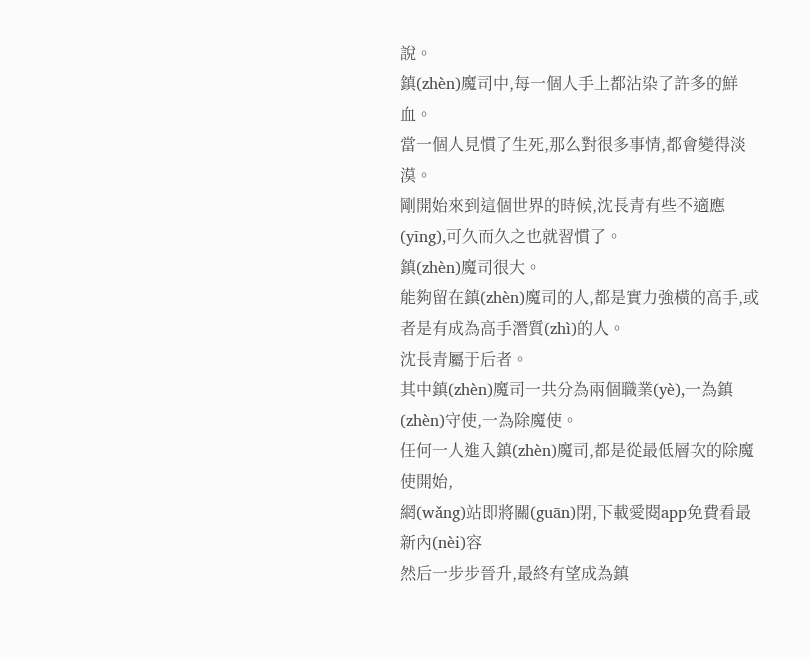說。
鎮(zhèn)魔司中,每一個人手上都沾染了許多的鮮血。
當一個人見慣了生死,那么對很多事情,都會變得淡漠。
剛開始來到這個世界的時候,沈長青有些不適應(yīng),可久而久之也就習慣了。
鎮(zhèn)魔司很大。
能夠留在鎮(zhèn)魔司的人,都是實力強橫的高手,或者是有成為高手潛質(zhì)的人。
沈長青屬于后者。
其中鎮(zhèn)魔司一共分為兩個職業(yè),一為鎮(zhèn)守使,一為除魔使。
任何一人進入鎮(zhèn)魔司,都是從最低層次的除魔使開始,
網(wǎng)站即將關(guān)閉,下載愛閱app免費看最新內(nèi)容
然后一步步晉升,最終有望成為鎮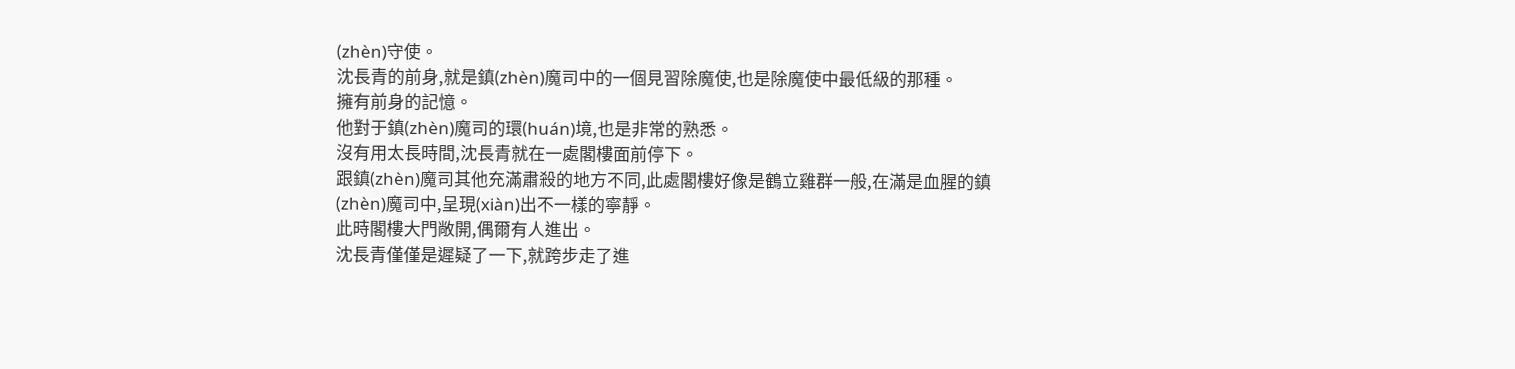(zhèn)守使。
沈長青的前身,就是鎮(zhèn)魔司中的一個見習除魔使,也是除魔使中最低級的那種。
擁有前身的記憶。
他對于鎮(zhèn)魔司的環(huán)境,也是非常的熟悉。
沒有用太長時間,沈長青就在一處閣樓面前停下。
跟鎮(zhèn)魔司其他充滿肅殺的地方不同,此處閣樓好像是鶴立雞群一般,在滿是血腥的鎮(zhèn)魔司中,呈現(xiàn)出不一樣的寧靜。
此時閣樓大門敞開,偶爾有人進出。
沈長青僅僅是遲疑了一下,就跨步走了進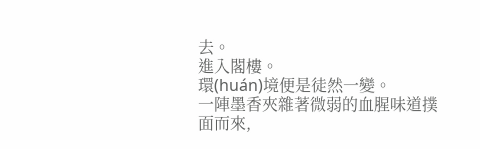去。
進入閣樓。
環(huán)境便是徒然一變。
一陣墨香夾雜著微弱的血腥味道撲面而來,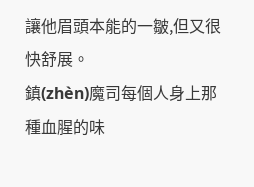讓他眉頭本能的一皺,但又很快舒展。
鎮(zhèn)魔司每個人身上那種血腥的味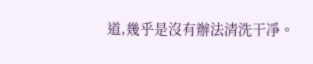道,幾乎是沒有辦法清洗干凈。